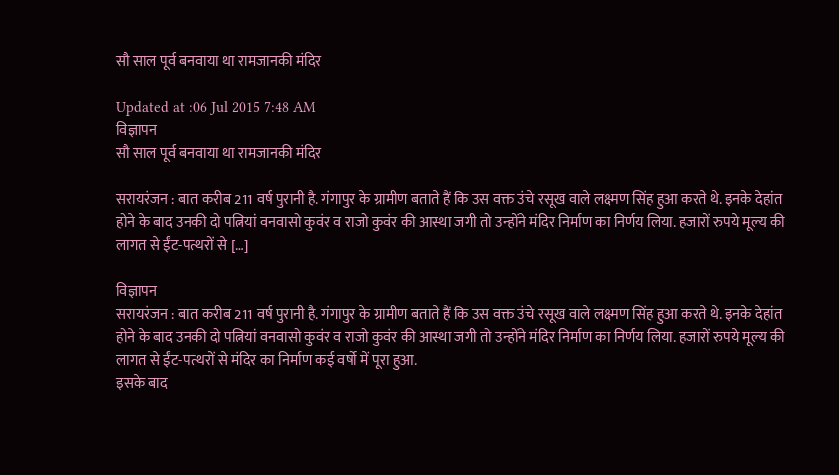सौ साल पूर्व बनवाया था रामजानकी मंदिर

Updated at :06 Jul 2015 7:48 AM
विज्ञापन
सौ साल पूर्व बनवाया था रामजानकी मंदिर

सरायरंजन : बात करीब 211 वर्ष पुरानी है. गंगापुर के ग्रामीण बताते हैं कि उस वक्त उंचे रसूख वाले लक्ष्मण सिंह हुआ करते थे. इनके देहांत होने के बाद उनकी दो पत्नियां वनवासो कुवंर व राजो कुवंर की आस्था जगी तो उन्होंने मंदिर निर्माण का निर्णय लिया. हजारों रुपये मूल्य की लागत से ईंट-पत्थरों से […]

विज्ञापन
सरायरंजन : बात करीब 211 वर्ष पुरानी है. गंगापुर के ग्रामीण बताते हैं कि उस वक्त उंचे रसूख वाले लक्ष्मण सिंह हुआ करते थे. इनके देहांत होने के बाद उनकी दो पत्नियां वनवासो कुवंर व राजो कुवंर की आस्था जगी तो उन्होंने मंदिर निर्माण का निर्णय लिया. हजारों रुपये मूल्य की लागत से ईंट-पत्थरों से मंदिर का निर्माण कई वर्षो में पूरा हुआ.
इसके बाद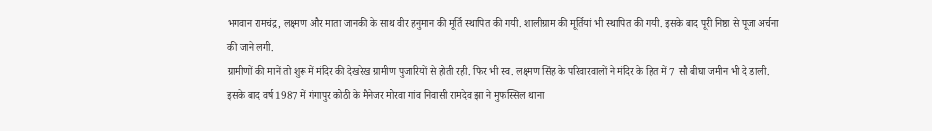भगवान रामचंद्र, लक्ष्मण और माता जानकी के साथ वीर हनुमान की मूर्ति स्थापित की गयी. शालीग्राम की मूर्तियां भी स्थापित की गयी. इसके बाद पूरी निष्ठा से पूजा अर्चना की जाने लगी.
ग्रामीणों की मानें तो शुरू में मंदिर की देखरेख ग्रामीण पुजारियों से होती रही. फिर भी स्व. लक्ष्मण सिंह के परिवारवालों ने मंदिर के हित में 7 सौ बीघा जमीन भी दे डाली. इसके बाद वर्ष 1987 में गंगापुर कोठी के मैनेजर मोरवा गांव निवासी रामदेव झा ने मुफस्सिल थाना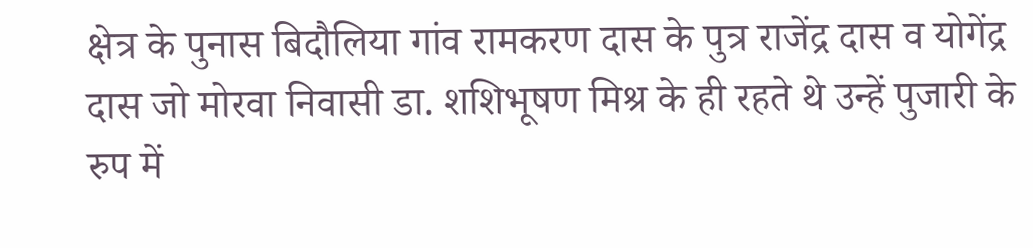क्षेत्र के पुनास बिदौलिया गांव रामकरण दास के पुत्र राजेंद्र दास व योगेंद्र दास जो मोरवा निवासी डा. शशिभूषण मिश्र के ही रहते थे उन्हें पुजारी के रुप में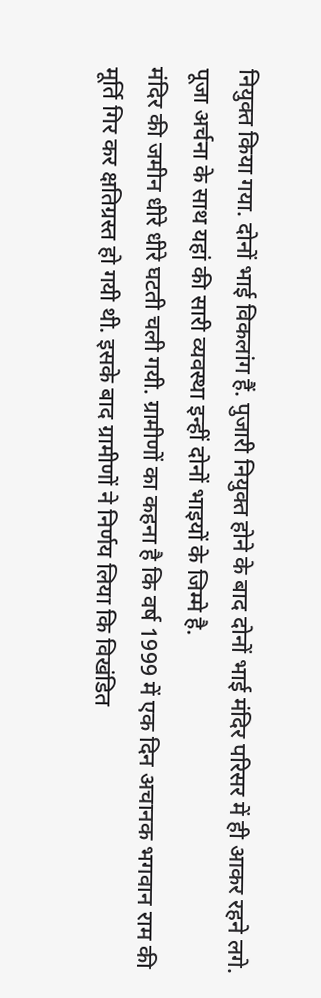नियुक्त किया गया. दोनों भाई विकलांग हैं. पुजारी नियुक्त होने के बाद दोनों भाई मंदिर परिसर में ही आकर रहने लगे. पूजा अर्चना के साथ यहां की सारी व्यवस्था इन्हीं दोनों भाइयों के जिम्मे है.
मंदिर की जमीन धीरे धीरे घटती चली गयी. ग्रामीणों का कहना है कि वर्ष 1999 में एक दिन अचानक भगवान राम की मूर्ति गिर कर क्षतिग्रस्त हो गयी थी. इसके बाद ग्रामीणों ने निर्णय लिया कि विखंडित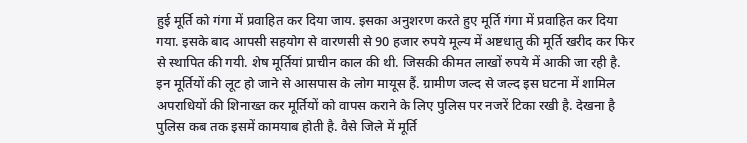हुई मूर्ति को गंगा में प्रवाहित कर दिया जाय. इसका अनुशरण करते हुए मूर्ति गंगा में प्रवाहित कर दिया गया. इसके बाद आपसी सहयोग से वारणसी से 90 हजार रुपये मूल्य में अष्टधातु की मूर्ति खरीद कर फिर से स्थापित की गयी. शेष मूर्तियां प्राचीन काल की थी. जिसकी कीमत लाखों रुपये में आकी जा रही है.
इन मूर्तियों की लूट हो जाने से आसपास के लोग मायूस हैं. ग्रामीण जल्द से जल्द इस घटना में शामिल अपराधियों की शिनाख्त कर मूर्तियों को वापस कराने के लिए पुलिस पर नजरें टिका रखी है. देखना है पुलिस कब तक इसमें कामयाब होती है. वैसे जिले में मूर्ति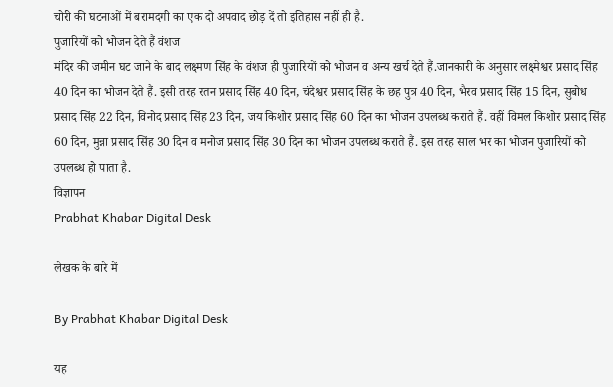चोरी की घटनाओं में बरामदगी का एक दो अपवाद छोड़ दें तो इतिहास नहीं ही है.
पुजारियों को भोजन देते हैं वंशज
मंदिर की जमीन घट जाने के बाद लक्ष्मण सिंह के वंशज ही पुजारियों को भोजन व अन्य खर्च देते हैं.जानकारी के अनुसार लक्ष्मेश्वर प्रसाद सिंह 40 दिन का भोजन देते हैं. इसी तरह रतन प्रसाद सिंह 40 दिन, चंदेश्वर प्रसाद सिंह के छह पुत्र 40 दिन, भैरव प्रसाद सिंह 15 दिन, सुबोध प्रसाद सिंह 22 दिन, विनोद प्रसाद सिंह 23 दिन, जय किशोर प्रसाद सिंह 60 दिन का भोजन उपलब्ध कराते हैं. वहीं विमल किशोर प्रसाद सिंह 60 दिन, मुन्ना प्रसाद सिंह 30 दिन व मनोज प्रसाद सिंह 30 दिन का भोजन उपलब्ध कराते हैं. इस तरह साल भर का भोजन पुजारियों को उपलब्ध हो पाता है.
विज्ञापन
Prabhat Khabar Digital Desk

लेखक के बारे में

By Prabhat Khabar Digital Desk

यह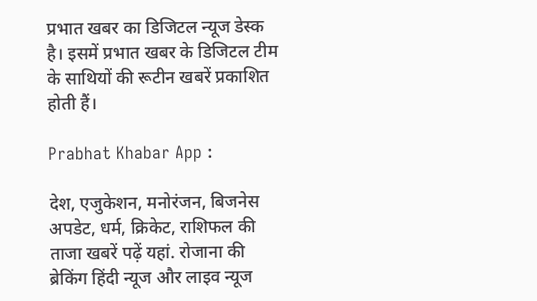प्रभात खबर का डिजिटल न्यूज डेस्क है। इसमें प्रभात खबर के डिजिटल टीम के साथियों की रूटीन खबरें प्रकाशित होती हैं।

Prabhat Khabar App :

देश, एजुकेशन, मनोरंजन, बिजनेस अपडेट, धर्म, क्रिकेट, राशिफल की ताजा खबरें पढ़ें यहां. रोजाना की ब्रेकिंग हिंदी न्यूज और लाइव न्यूज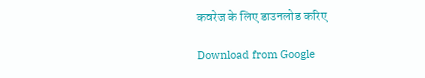कवरेज के लिए डाउनलोड करिए

Download from Google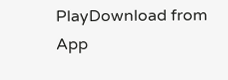PlayDownload from App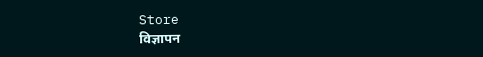Store
विज्ञापन